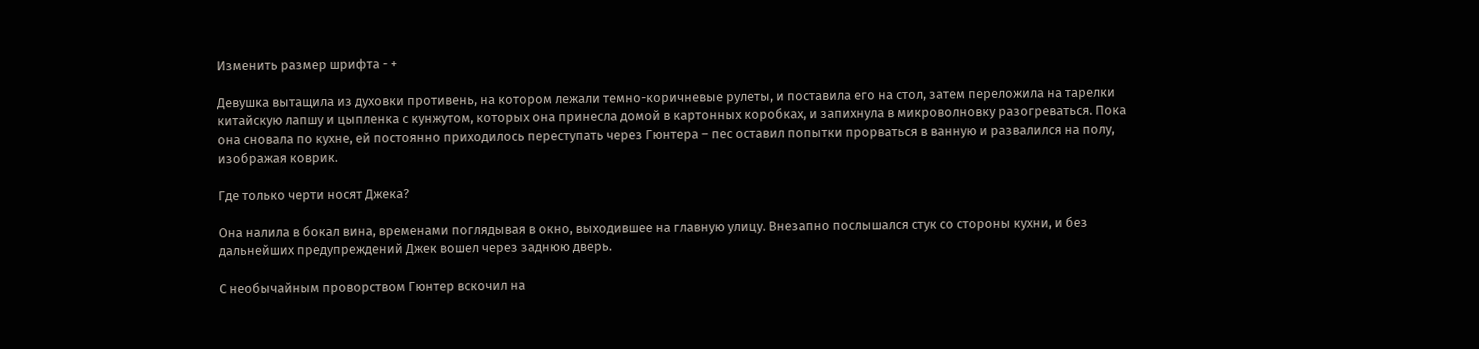Изменить размер шрифта - +

Девушка вытащила из духовки противень, на котором лежали темно-коричневые рулеты, и поставила его на стол, затем переложила на тарелки китайскую лапшу и цыпленка с кунжутом, которых она принесла домой в картонных коробках, и запихнула в микроволновку разогреваться. Пока она сновала по кухне, ей постоянно приходилось переступать через Гюнтера – пес оставил попытки прорваться в ванную и развалился на полу, изображая коврик.

Где только черти носят Джека?

Она налила в бокал вина, временами поглядывая в окно, выходившее на главную улицу. Внезапно послышался стук со стороны кухни, и без дальнейших предупреждений Джек вошел через заднюю дверь.

С необычайным проворством Гюнтер вскочил на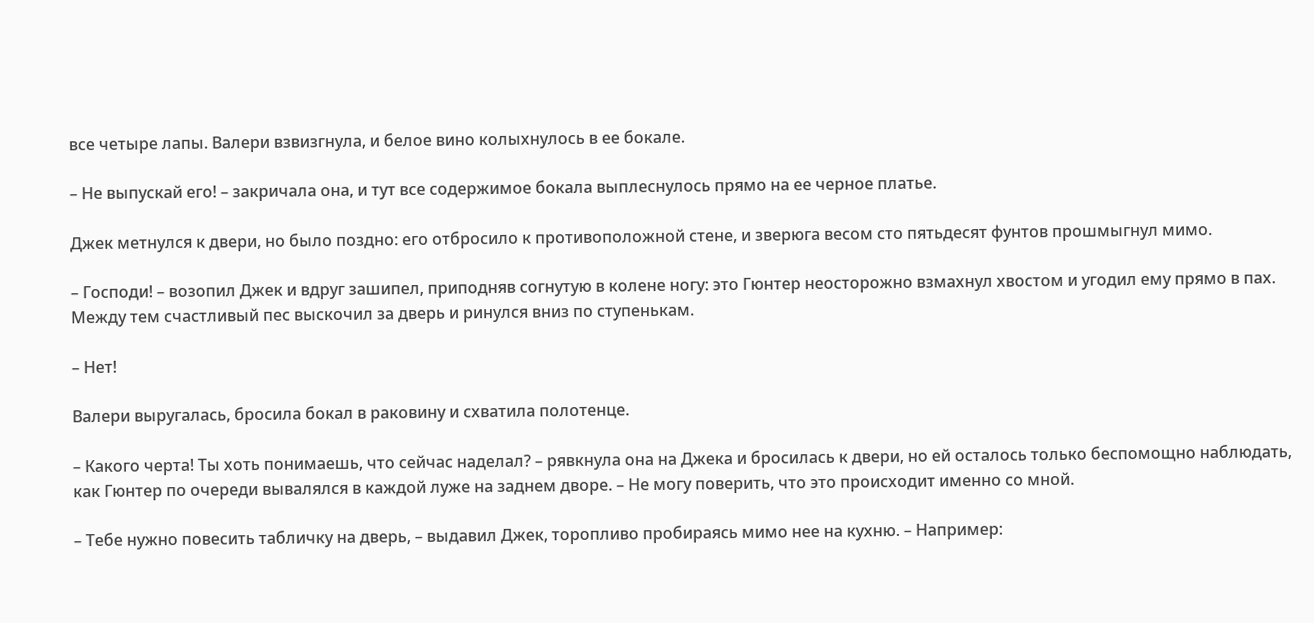все четыре лапы. Валери взвизгнула, и белое вино колыхнулось в ее бокале.

– Не выпускай его! – закричала она, и тут все содержимое бокала выплеснулось прямо на ее черное платье.

Джек метнулся к двери, но было поздно: его отбросило к противоположной стене, и зверюга весом сто пятьдесят фунтов прошмыгнул мимо.

– Господи! – возопил Джек и вдруг зашипел, приподняв согнутую в колене ногу: это Гюнтер неосторожно взмахнул хвостом и угодил ему прямо в пах. Между тем счастливый пес выскочил за дверь и ринулся вниз по ступенькам.

– Нет!

Валери выругалась, бросила бокал в раковину и схватила полотенце.

– Какого черта! Ты хоть понимаешь, что сейчас наделал? – рявкнула она на Джека и бросилась к двери, но ей осталось только беспомощно наблюдать, как Гюнтер по очереди вывалялся в каждой луже на заднем дворе. – Не могу поверить, что это происходит именно со мной.

– Тебе нужно повесить табличку на дверь, – выдавил Джек, торопливо пробираясь мимо нее на кухню. – Например: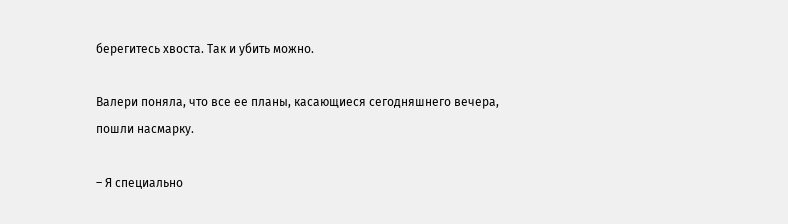берегитесь хвоста. Так и убить можно.

Валери поняла, что все ее планы, касающиеся сегодняшнего вечера, пошли насмарку.

– Я специально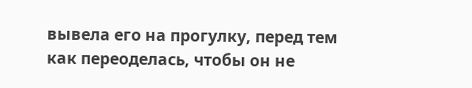вывела его на прогулку, перед тем как переоделась, чтобы он не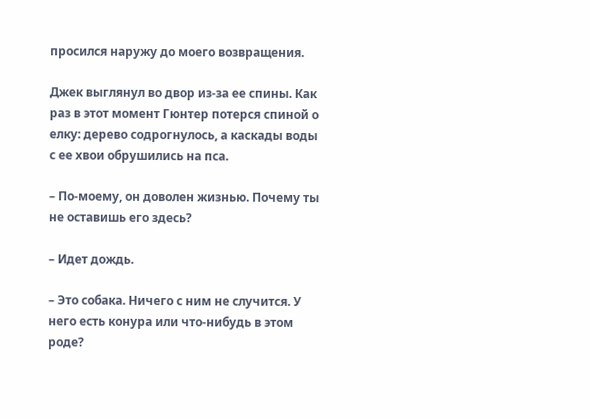просился наружу до моего возвращения.

Джек выглянул во двор из-за ее спины. Как раз в этот момент Гюнтер потерся спиной о елку: дерево содрогнулось, а каскады воды с ее хвои обрушились на пса.

– По-моему, он доволен жизнью. Почему ты не оставишь его здесь?

– Идет дождь.

– Это собака. Ничего с ним не случится. У него есть конура или что-нибудь в этом роде?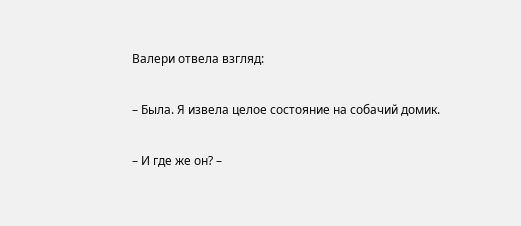Валери отвела взгляд:

– Была. Я извела целое состояние на собачий домик.

– И где же он? –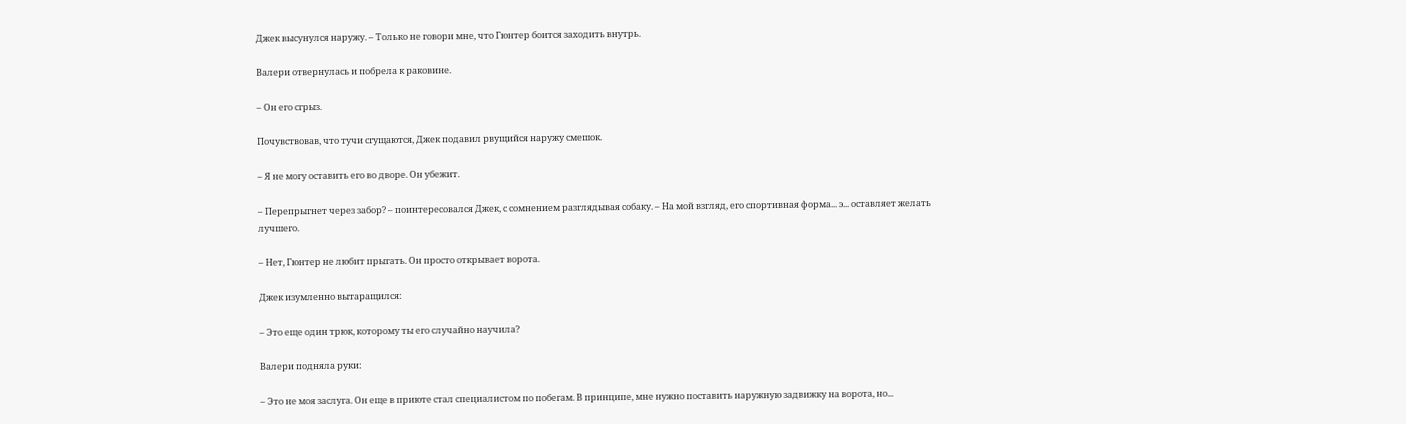Джек высунулся наружу. – Только не говори мне, что Гюнтер боится заходить внутрь.

Валери отвернулась и побрела к раковине.

– Он его сгрыз.

Почувствовав, что тучи сгущаются, Джек подавил рвущийся наружу смешок.

– Я не могу оставить его во дворе. Он убежит.

– Перепрыгнет через забор? – поинтересовался Джек, с сомнением разглядывая собаку. – На мой взгляд, его спортивная форма... э... оставляет желать лучшего.

– Нет, Гюнтер не любит прыгать. Он просто открывает ворота.

Джек изумленно вытаращился:

– Это еще один трюк, которому ты его случайно научила?

Валери подняла руки:

– Это не моя заслуга. Он еще в приюте стал специалистом по побегам. В принципе, мне нужно поставить наружную задвижку на ворота, но...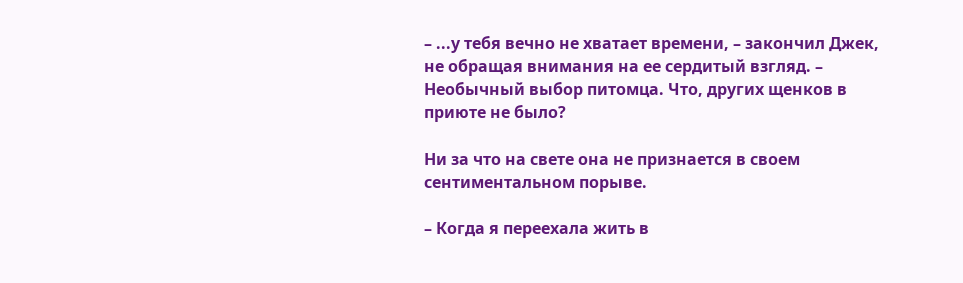– ...у тебя вечно не хватает времени, – закончил Джек, не обращая внимания на ее сердитый взгляд. – Необычный выбор питомца. Что, других щенков в приюте не было?

Ни за что на свете она не признается в своем сентиментальном порыве.

– Когда я переехала жить в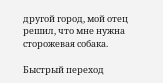другой город, мой отец решил, что мне нужна сторожевая собака.

Быстрый переход